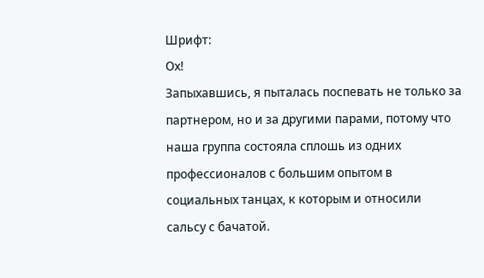Шрифт:
Ох!
Запыхавшись, я пыталась поспевать не только за партнером, но и за другими парами, потому что наша группа состояла сплошь из одних профессионалов с большим опытом в социальных танцах, к которым и относили сальсу с бачатой.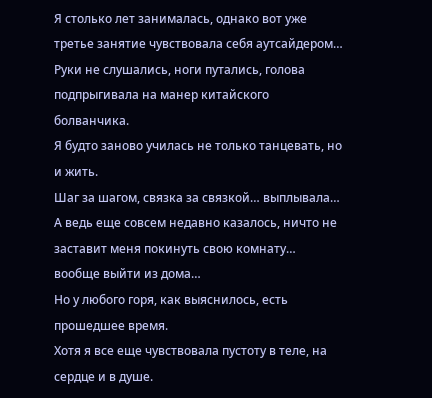Я столько лет занималась, однако вот уже третье занятие чувствовала себя аутсайдером… Руки не слушались, ноги путались, голова подпрыгивала на манер китайского болванчика.
Я будто заново училась не только танцевать, но и жить.
Шаг за шагом, связка за связкой… выплывала…
А ведь еще совсем недавно казалось, ничто не заставит меня покинуть свою комнату… вообще выйти из дома…
Но у любого горя, как выяснилось, есть прошедшее время.
Хотя я все еще чувствовала пустоту в теле, на сердце и в душе.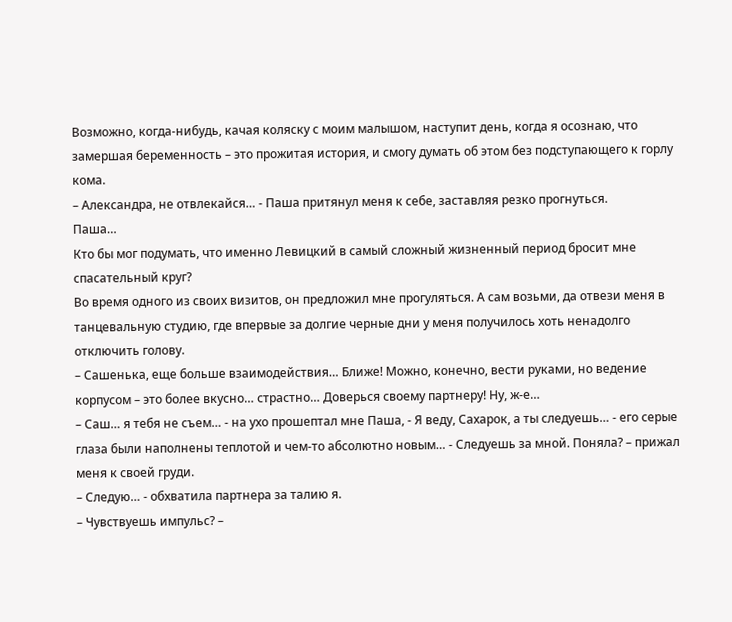Возможно, когда-нибудь, качая коляску с моим малышом, наступит день, когда я осознаю, что замершая беременность – это прожитая история, и смогу думать об этом без подступающего к горлу кома.
– Александра, не отвлекайся… - Паша притянул меня к себе, заставляя резко прогнуться.
Паша…
Кто бы мог подумать, что именно Левицкий в самый сложный жизненный период бросит мне спасательный круг?
Во время одного из своих визитов, он предложил мне прогуляться. А сам возьми, да отвези меня в танцевальную студию, где впервые за долгие черные дни у меня получилось хоть ненадолго отключить голову.
– Сашенька, еще больше взаимодействия… Ближе! Можно, конечно, вести руками, но ведение корпусом – это более вкусно… страстно… Доверься своему партнеру! Ну, ж-е…
– Саш… я тебя не съем… - на ухо прошептал мне Паша, - Я веду, Сахарок, а ты следуешь… - его серые глаза были наполнены теплотой и чем-то абсолютно новым… - Следуешь за мной. Поняла? – прижал меня к своей груди.
– Следую… - обхватила партнера за талию я.
– Чувствуешь импульс? –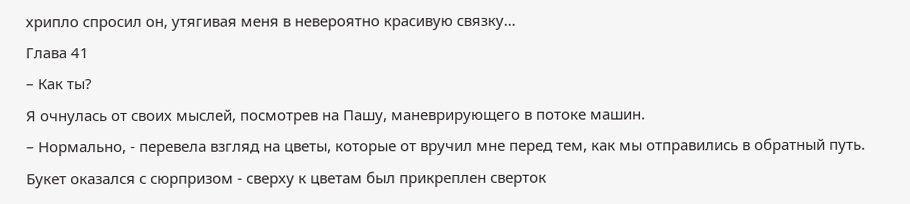хрипло спросил он, утягивая меня в невероятно красивую связку…
Глава 41
– Как ты?
Я очнулась от своих мыслей, посмотрев на Пашу, маневрирующего в потоке машин.
– Нормально, - перевела взгляд на цветы, которые от вручил мне перед тем, как мы отправились в обратный путь.
Букет оказался с сюрпризом - сверху к цветам был прикреплен сверток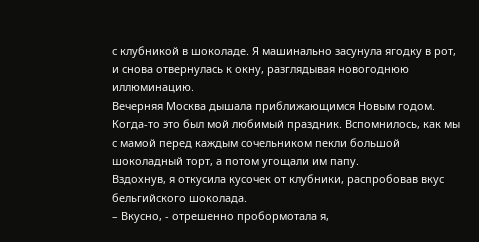с клубникой в шоколаде. Я машинально засунула ягодку в рот, и снова отвернулась к окну, разглядывая новогоднюю иллюминацию.
Вечерняя Москва дышала приближающимся Новым годом.
Когда-то это был мой любимый праздник. Вспомнилось, как мы с мамой перед каждым сочельником пекли большой шоколадный торт, а потом угощали им папу.
Вздохнув, я откусила кусочек от клубники, распробовав вкус бельгийского шоколада.
– Вкусно, - отрешенно пробормотала я,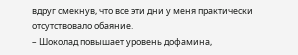вдруг смекнув, что все эти дни у меня практически отсутствовало обаяние.
– Шоколад повышает уровень дофамина,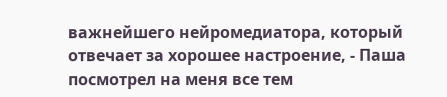важнейшего нейромедиатора, который отвечает за хорошее настроение, - Паша посмотрел на меня все тем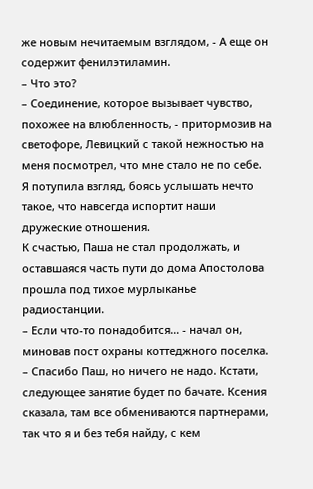же новым нечитаемым взглядом, - А еще он содержит фенилэтиламин.
– Что это?
– Соединение, которое вызывает чувство, похожее на влюбленность, - притормозив на светофоре, Левицкий с такой нежностью на меня посмотрел, что мне стало не по себе.
Я потупила взгляд, боясь услышать нечто такое, что навсегда испортит наши дружеские отношения.
К счастью, Паша не стал продолжать, и оставшаяся часть пути до дома Апостолова прошла под тихое мурлыканье радиостанции.
– Если что-то понадобится… - начал он, миновав пост охраны коттеджного поселка.
– Спасибо Паш, но ничего не надо. Кстати, следующее занятие будет по бачате. Ксения сказала, там все обмениваются партнерами, так что я и без тебя найду, с кем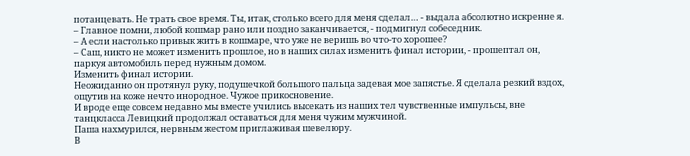потанцевать. Не трать свое время. Ты, итак, столько всего для меня сделал… - выдала абсолютно искренне я.
– Главное помни, любой кошмар рано или поздно заканчивается, - подмигнул собеседник.
– А если настолько привык жить в кошмаре, что уже не веришь во что-то хорошее?
– Саш, никто не может изменить прошлое, но в наших силах изменить финал истории, - прошептал он, паркуя автомобиль перед нужным домом.
Изменить финал истории.
Неожиданно он протянул руку, подушечкой большого пальца задевая мое запястье. Я сделала резкий вздох, ощутив на коже нечто инородное. Чужое прикосновение.
И вроде еще совсем недавно мы вместе учились высекать из наших тел чувственные импульсы, вне танцкласса Левицкий продолжал оставаться для меня чужим мужчиной.
Паша нахмурился, нервным жестом приглаживая шевелюру.
В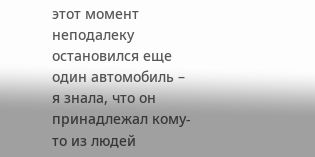этот момент неподалеку остановился еще один автомобиль – я знала, что он принадлежал кому-то из людей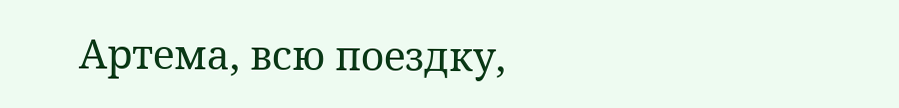Артема, всю поездку,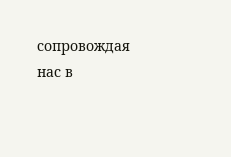сопровождая нас в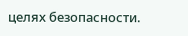целях безопасности.